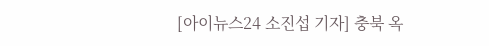[아이뉴스24 소진섭 기자] 충북 옥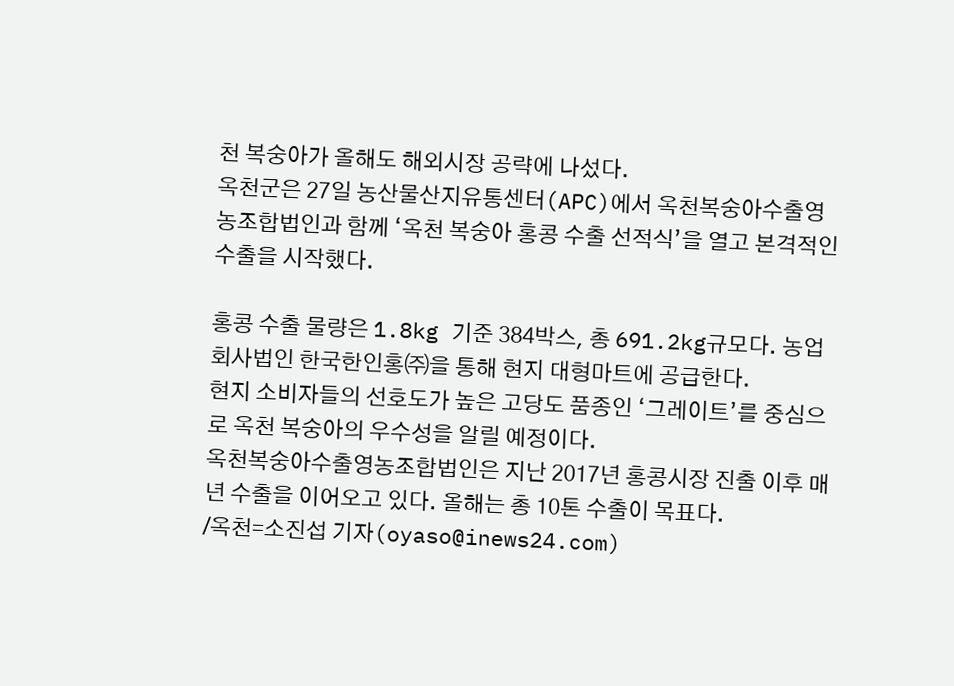천 복숭아가 올해도 해외시장 공략에 나섰다.
옥천군은 27일 농산물산지유통센터(APC)에서 옥천복숭아수출영농조합법인과 함께 ‘옥천 복숭아 홍콩 수출 선적식’을 열고 본격적인 수출을 시작했다.

홍콩 수출 물량은 1.8kg 기준 384박스, 총 691.2kg규모다. 농업회사법인 한국한인홍㈜을 통해 현지 대형마트에 공급한다.
현지 소비자들의 선호도가 높은 고당도 품종인 ‘그레이트’를 중심으로 옥천 복숭아의 우수성을 알릴 예정이다.
옥천복숭아수출영농조합법인은 지난 2017년 홍콩시장 진출 이후 매년 수출을 이어오고 있다. 올해는 총 10톤 수출이 목표다.
/옥천=소진섭 기자(oyaso@inews24.com)